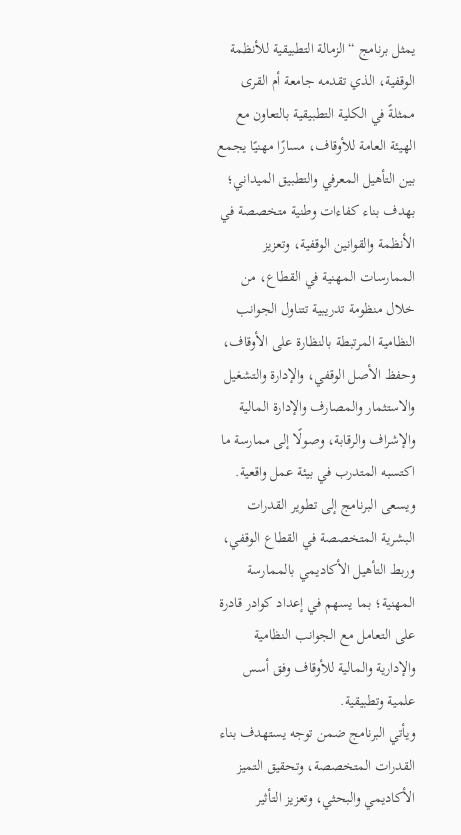يمثل برنامج “الزمالة التطبيقية للأنظمة الوقفية، الذي تقدمه جامعة أم القرى ممثلةً في الكلية التطبيقية بالتعاون مع الهيئة العامة للأوقاف، مسارًا مهنيًا يجمع بين التأهيل المعرفي والتطبيق الميداني؛ بهدف بناء كفاءات وطنية متخصصة في الأنظمة والقوانين الوقفية، وتعزيز الممارسات المهنية في القطاع، من خلال منظومة تدريبية تتناول الجوانب النظامية المرتبطة بالنظارة على الأوقاف، وحفظ الأصل الوقفي، والإدارة والتشغيل والاستثمار والمصارف والإدارة المالية والإشراف والرقابة، وصولًا إلى ممارسة ما اكتسبه المتدرب في بيئة عمل واقعية.
ويسعى البرنامج إلى تطوير القدرات البشرية المتخصصة في القطاع الوقفي، وربط التأهيل الأكاديمي بالممارسة المهنية؛ بما يسهم في إعداد كوادر قادرة على التعامل مع الجوانب النظامية والإدارية والمالية للأوقاف وفق أسس علمية وتطبيقية.
ويأتي البرنامج ضمن توجه يستهدف بناء القدرات المتخصصة، وتحقيق التميز الأكاديمي والبحثي، وتعزيز التأثير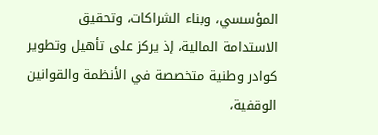المؤسسي، وبناء الشراكات، وتحقيق الاستدامة المالية، إذ يركز على تأهيل وتطوير كوادر وطنية متخصصة في الأنظمة والقوانين الوقفية،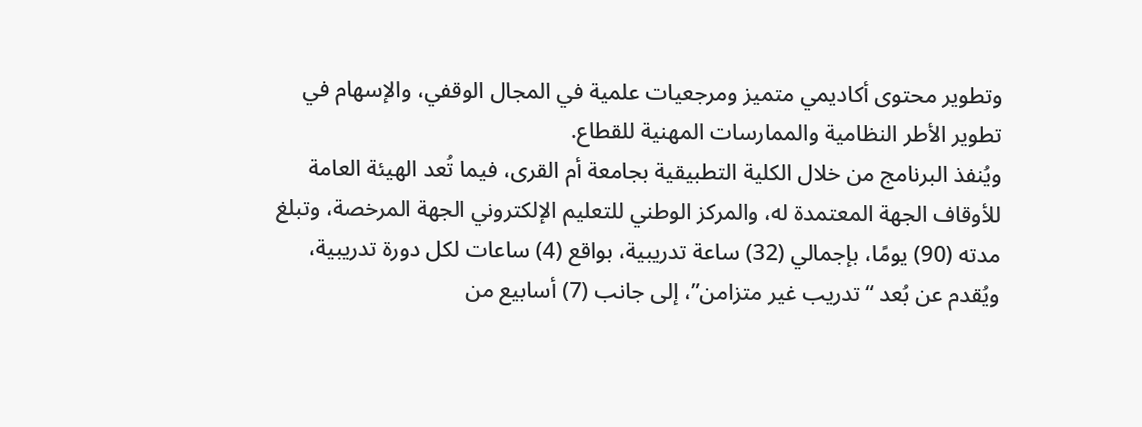وتطوير محتوى أكاديمي متميز ومرجعيات علمية في المجال الوقفي، والإسهام في تطوير الأطر النظامية والممارسات المهنية للقطاع.
ويُنفذ البرنامج من خلال الكلية التطبيقية بجامعة أم القرى، فيما تُعد الهيئة العامة للأوقاف الجهة المعتمدة له، والمركز الوطني للتعليم الإلكتروني الجهة المرخصة، وتبلغ مدته (90) يومًا، بإجمالي (32) ساعة تدريبية، بواقع (4) ساعات لكل دورة تدريبية، ويُقدم عن بُعد “تدريب غير متزامن”، إلى جانب (7) أسابيع من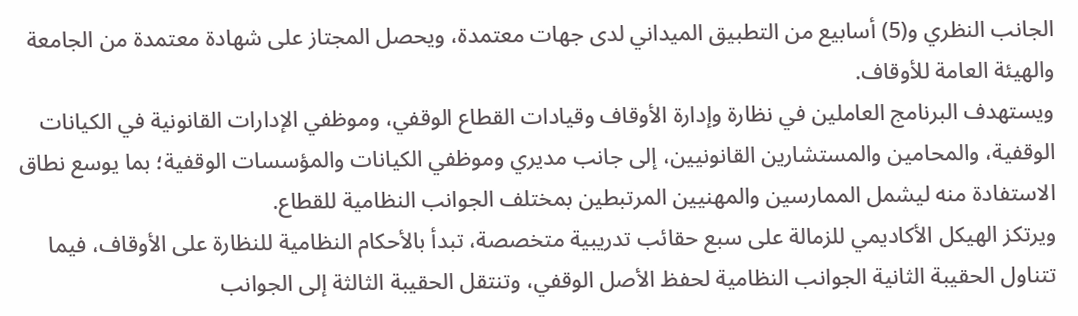الجانب النظري و(5) أسابيع من التطبيق الميداني لدى جهات معتمدة، ويحصل المجتاز على شهادة معتمدة من الجامعة والهيئة العامة للأوقاف.
ويستهدف البرنامج العاملين في نظارة وإدارة الأوقاف وقيادات القطاع الوقفي، وموظفي الإدارات القانونية في الكيانات الوقفية، والمحامين والمستشارين القانونيين، إلى جانب مديري وموظفي الكيانات والمؤسسات الوقفية؛ بما يوسع نطاق الاستفادة منه ليشمل الممارسين والمهنيين المرتبطين بمختلف الجوانب النظامية للقطاع.
ويرتكز الهيكل الأكاديمي للزمالة على سبع حقائب تدريبية متخصصة، تبدأ بالأحكام النظامية للنظارة على الأوقاف، فيما تتناول الحقيبة الثانية الجوانب النظامية لحفظ الأصل الوقفي، وتنتقل الحقيبة الثالثة إلى الجوانب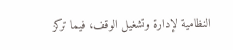النظامية لإدارة وتشغيل الوقف، فيما تركز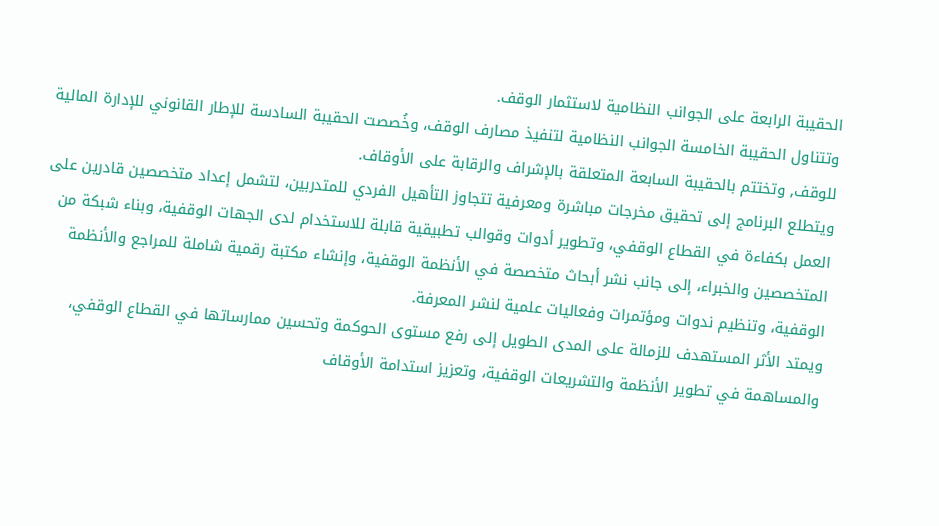الحقيبة الرابعة على الجوانب النظامية لاستثمار الوقف.
وتتناول الحقيبة الخامسة الجوانب النظامية لتنفيذ مصارف الوقف، وخُصصت الحقيبة السادسة للإطار القانوني للإدارة المالية للوقف, وتختتم بالحقيبة السابعة المتعلقة بالإشراف والرقابة على الأوقاف.
ويتطلع البرنامج إلى تحقيق مخرجات مباشرة ومعرفية تتجاوز التأهيل الفردي للمتدربين، لتشمل إعداد متخصصين قادرين على العمل بكفاءة في القطاع الوقفي، وتطوير أدوات وقوالب تطبيقية قابلة للاستخدام لدى الجهات الوقفية، وبناء شبكة من المتخصصين والخبراء، إلى جانب نشر أبحاث متخصصة في الأنظمة الوقفية، وإنشاء مكتبة رقمية شاملة للمراجع والأنظمة الوقفية، وتنظيم ندوات ومؤتمرات وفعاليات علمية لنشر المعرفة.
ويمتد الأثر المستهدف للزمالة على المدى الطويل إلى رفع مستوى الحوكمة وتحسين ممارساتها في القطاع الوقفي، والمساهمة في تطوير الأنظمة والتشريعات الوقفية، وتعزيز استدامة الأوقاف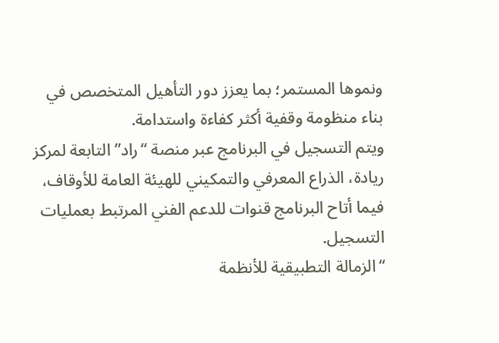ونموها المستمر؛ بما يعزز دور التأهيل المتخصص في بناء منظومة وقفية أكثر كفاءة واستدامة.
ويتم التسجيل في البرنامج عبر منصة “راد” التابعة لمركز ريادة، الذراع المعرفي والتمكيني للهيئة العامة للأوقاف، فيما أتاح البرنامج قنوات للدعم الفني المرتبط بعمليات التسجيل.
“الزمالة التطبيقية للأنظمة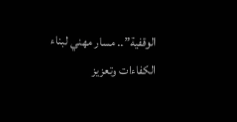الوقفية”.. مسار مهني لبناء الكفاءات وتعزيز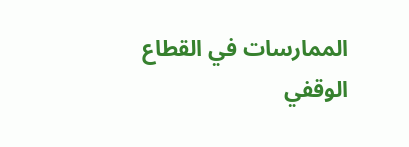الممارسات في القطاع الوقفي